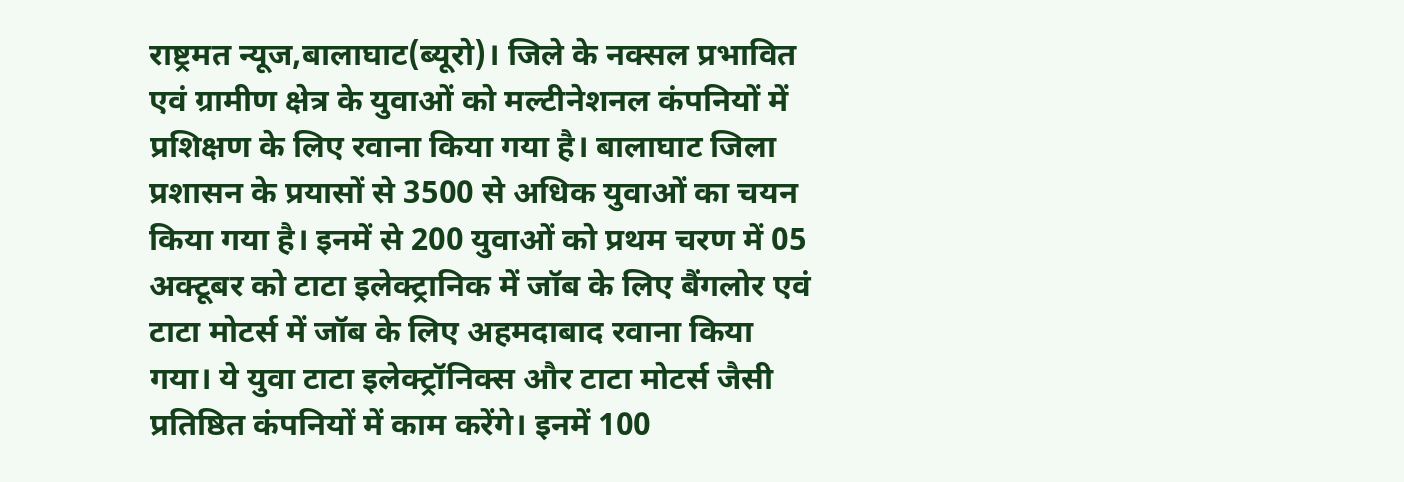राष्ट्रमत न्यूज,बालाघाट(ब्यूरो)। जिले के नक्सल प्रभावित एवं ग्रामीण क्षेत्र के युवाओं को मल्टीनेशनल कंपनियों में प्रशिक्षण के लिए रवाना किया गया है। बालाघाट जिला प्रशासन के प्रयासों से 3500 से अधिक युवाओं का चयन किया गया है। इनमें से 200 युवाओं को प्रथम चरण में 05 अक्टूबर को टाटा इलेक्ट्रानिक में जॉब के लिए बैंगलोर एवं टाटा मोटर्स में जॉब के लिए अहमदाबाद रवाना किया गया। ये युवा टाटा इलेक्ट्रॉनिक्स और टाटा मोटर्स जैसी प्रतिष्ठित कंपनियों में काम करेंगे। इनमें 100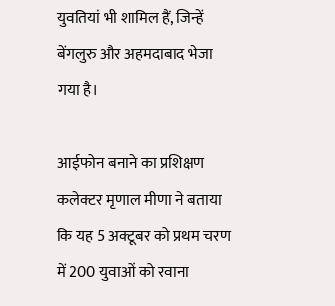युवतियां भी शामिल हैं, जिन्हें बेंगलुरु और अहमदाबाद भेजा गया है।

आईफोन बनाने का प्रशिक्षण
कलेक्टर मृणाल मीणा ने बताया कि यह 5 अक्टूबर को प्रथम चरण में 200 युवाओं को रवाना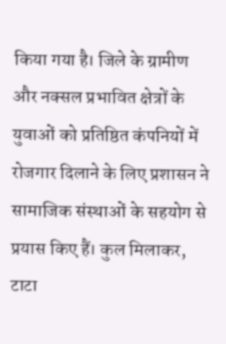किया गया है। जिले के ग्रामीण और नक्सल प्रभावित क्षेत्रों के युवाओं को प्रतिष्ठित कंपनियों में रोजगार दिलाने के लिए प्रशासन ने सामाजिक संस्थाओं के सहयोग से प्रयास किए हैं। कुल मिलाकर, टाटा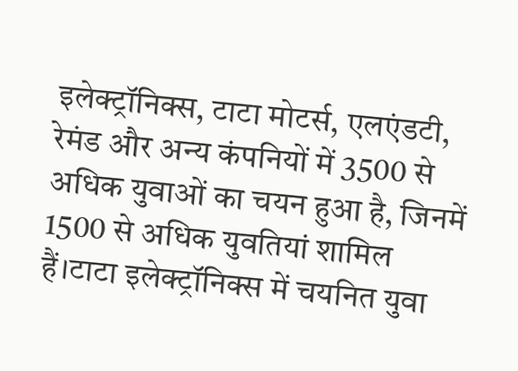इलेक्ट्रॉनिक्स, टाटा मोटर्स, एलएंडटी, रेमंड और अन्य कंपनियों में 3500 से अधिक युवाओं का चयन हुआ है, जिनमें 1500 से अधिक युवतियां शामिल हैं।टाटा इलेक्ट्रॉनिक्स में चयनित युवा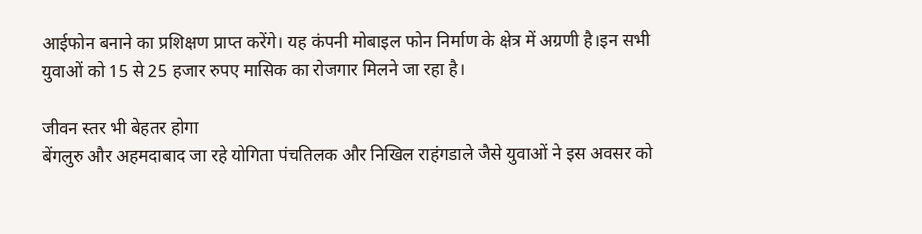आईफोन बनाने का प्रशिक्षण प्राप्त करेंगे। यह कंपनी मोबाइल फोन निर्माण के क्षेत्र में अग्रणी है।इन सभी युवाओं को 15 से 25 हजार रुपए मासिक का रोजगार मिलने जा रहा है।

जीवन स्तर भी बेहतर होगा
बेंगलुरु और अहमदाबाद जा रहे योगिता पंचतिलक और निखिल राहंगडाले जैसे युवाओं ने इस अवसर को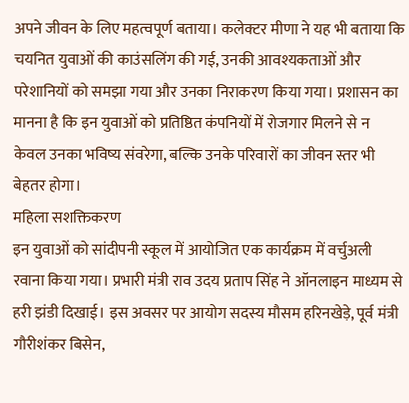अपने जीवन के लिए महत्वपूर्ण बताया। कलेक्टर मीणा ने यह भी बताया कि चयनित युवाओं की काउंसलिंग की गई, उनकी आवश्यकताओं और परेशानियों को समझा गया और उनका निराकरण किया गया। प्रशासन का मानना है कि इन युवाओं को प्रतिष्ठित कंपनियों में रोजगार मिलने से न केवल उनका भविष्य संवरेगा, बल्कि उनके परिवारों का जीवन स्तर भी बेहतर होगा।
महिला सशक्तिकरण
इन युवाओं को सांदीपनी स्कूल में आयोजित एक कार्यक्रम में वर्चुअली रवाना किया गया। प्रभारी मंत्री राव उदय प्रताप सिंह ने ऑनलाइन माध्यम से हरी झंडी दिखाई। इस अवसर पर आयोग सदस्य मौसम हरिनखेड़े, पूर्व मंत्री गौरीशंकर बिसेन,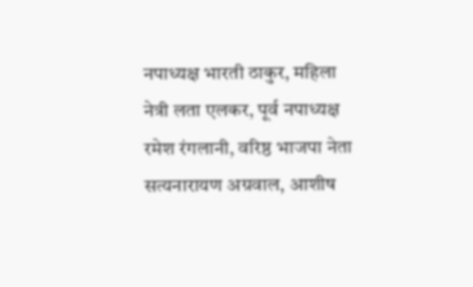नपाध्यक्ष भारती ठाकुर, महिला नेत्री लता एलकर, पूर्व नपाध्यक्ष रमेश रंगलानी, वरिष्ठ भाजपा नेता सत्यनारायण अग्रवाल, आशीष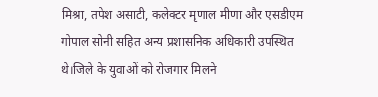मिश्रा, तपेश असाटी, कलेक्टर मृणाल मीणा और एसडीएम गोपाल सोनी सहित अन्य प्रशासनिक अधिकारी उपस्थित थे।जिले के युवाओं को रोजगार मिलने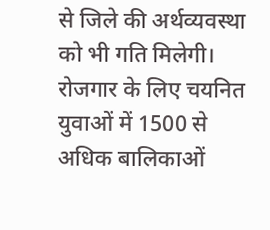से जिले की अर्थव्यवस्था को भी गति मिलेगी। रोजगार के लिए चयनित युवाओं में 1500 से अधिक बालिकाओं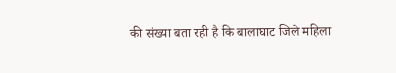की संख्या बता रही है कि बालाघाट जिले महिला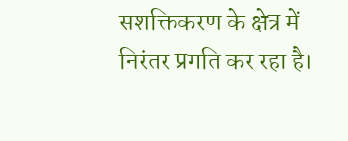सशक्तिकरण के क्षेत्र में निरंतर प्रगति कर रहा है।